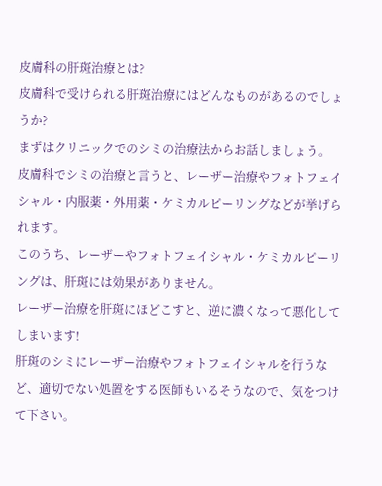皮膚科の肝斑治療とは?
皮膚科で受けられる肝斑治療にはどんなものがあるのでしょうか?
まずはクリニックでのシミの治療法からお話しましょう。
皮膚科でシミの治療と言うと、レーザー治療やフォトフェイシャル・内服薬・外用薬・ケミカルピーリングなどが挙げられます。
このうち、レーザーやフォトフェイシャル・ケミカルピーリングは、肝斑には効果がありません。
レーザー治療を肝斑にほどこすと、逆に濃くなって悪化してしまいます!
肝斑のシミにレーザー治療やフォトフェイシャルを行うなど、適切でない処置をする医師もいるそうなので、気をつけて下さい。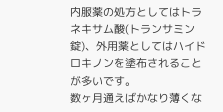内服薬の処方としてはトラネキサム酸(トランサミン錠)、外用薬としてはハイドロキノンを塗布されることが多いです。
数ヶ月通えばかなり薄くな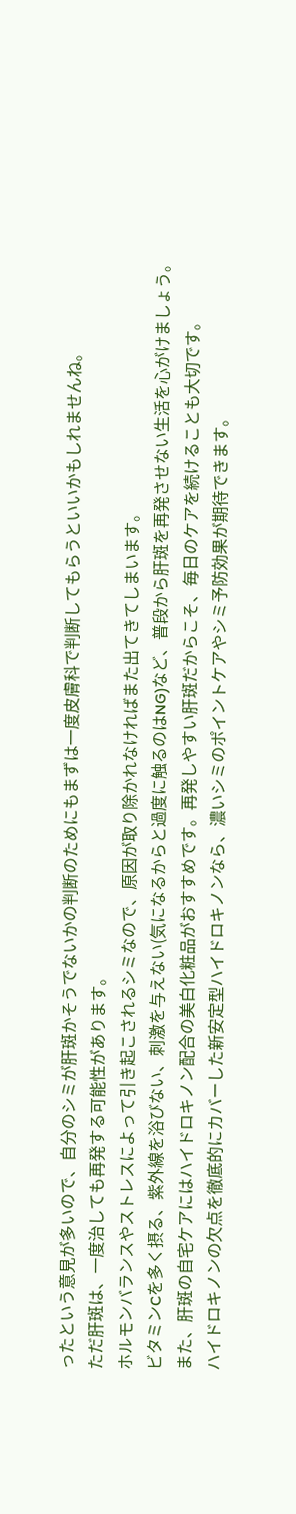ったという意見が多いので、自分のシミが肝斑かそうでないかの判断のためにもまずは一度皮膚科で判断してもらうといいかもしれませんね。
ただ肝斑は、一度治しても再発する可能性があります。
ホルモンバランスやストレスによって引き起こされるシミなので、原因が取り除かれなければまた出てきてしまいます。
ビタミンCを多く摂る、紫外線を浴びない、刺激を与えない(気になるからと過度に触るのはNG)など、普段から肝斑を再発させない生活を心がけましょう。
また、肝斑の自宅ケアにはハイドロキノン配合の美白化粧品がおすすめです。再発しやすい肝斑だからこそ、毎日のケアを続けることも大切です。
ハイドロキノンの欠点を徹底的にカバーした新安定型ハイドロキノンなら、濃いシミのポイントケアやシミ予防効果が期待できます。